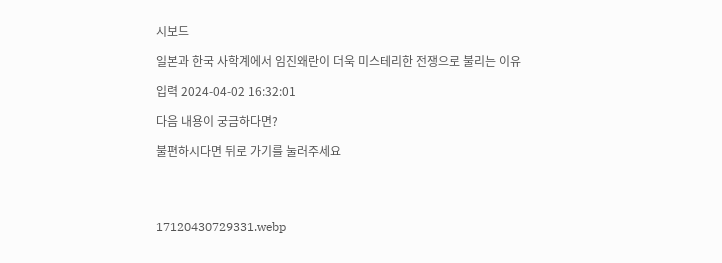시보드

일본과 한국 사학계에서 임진왜란이 더욱 미스테리한 전쟁으로 불리는 이유

입력 2024-04-02 16:32:01

다음 내용이 궁금하다면?

불편하시다면 뒤로 가기를 눌러주세요




17120430729331.webp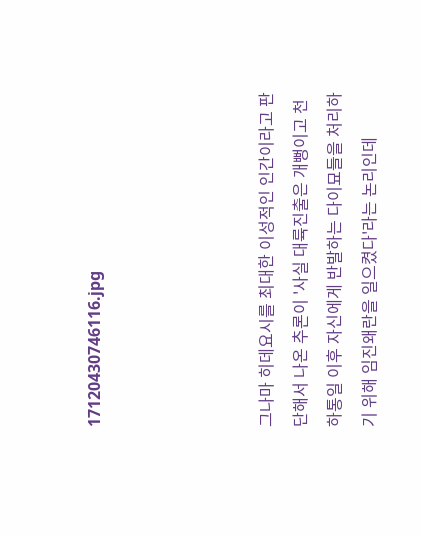17120430746116.jpg




그나마 히데요시를 최대한 이성적인 인간이라고 판단해서 나온 추론이 '사실 대륙진출은 개뻥이고 천하통일 이후 자신에게 반발하는 다이묘들을 처리하기 위해 임진왜란을 일으켰다'라는 논리인데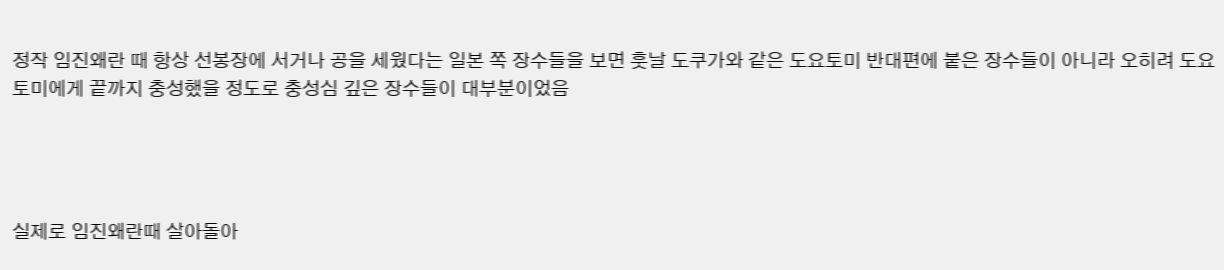정작 임진왜란 때 항상 선봉장에 서거나 공을 세웠다는 일본 쪽 장수들을 보면 훗날 도쿠가와 같은 도요토미 반대편에 붙은 장수들이 아니라 오히려 도요토미에게 끝까지 충성했을 정도로 충성심 깊은 장수들이 대부분이었음




실제로 임진왜란때 살아돌아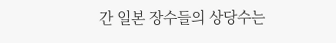간 일본 장수들의 상당수는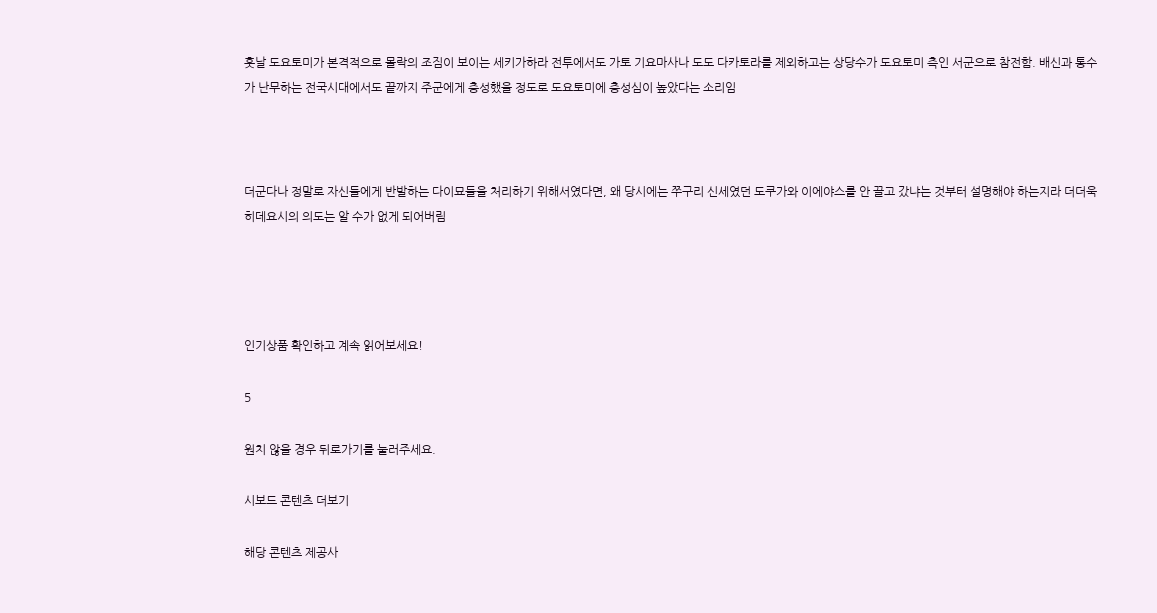훗날 도요토미가 본격적으로 몰락의 조짐이 보이는 세키가하라 전투에서도 가토 기요마사나 도도 다카토라를 제외하고는 상당수가 도요토미 측인 서군으로 참전함. 배신과 통수가 난무하는 전국시대에서도 끝까지 주군에게 충성했을 정도로 도요토미에 충성심이 높았다는 소리임



더군다나 정말로 자신들에게 반발하는 다이묘들을 처리하기 위해서였다면, 왜 당시에는 쭈구리 신세였던 도쿠가와 이에야스를 안 끌고 갔냐는 것부터 설명해야 하는지라 더더욱 히데요시의 의도는 알 수가 없게 되어버림




인기상품 확인하고 계속 읽어보세요!

5

원치 않을 경우 뒤로가기를 눌러주세요.

시보드 콘텐츠 더보기

해당 콘텐츠 제공사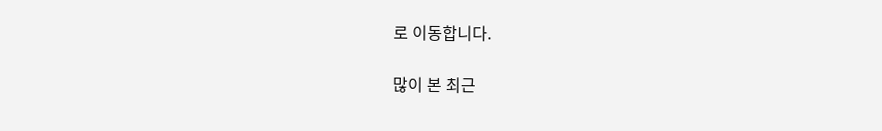로 이동합니다.

많이 본 최근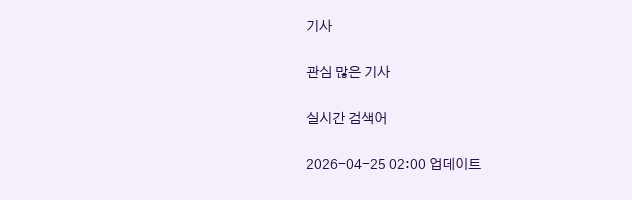기사

관심 많은 기사

실시간 검색어

2026-04-25 02:00 업데이트